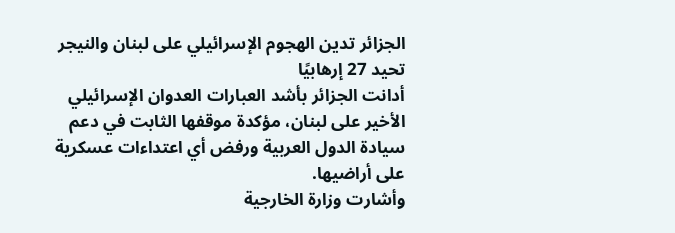الجزائر تدين الهجوم الإسرائيلي على لبنان والنيجر تحيد 27 إرهابيًا
أدانت الجزائر بأشد العبارات العدوان الإسرائيلي الأخير على لبنان، مؤكدة موقفها الثابت في دعم سيادة الدول العربية ورفض أي اعتداءات عسكرية على أراضيها.
وأشارت وزارة الخارجية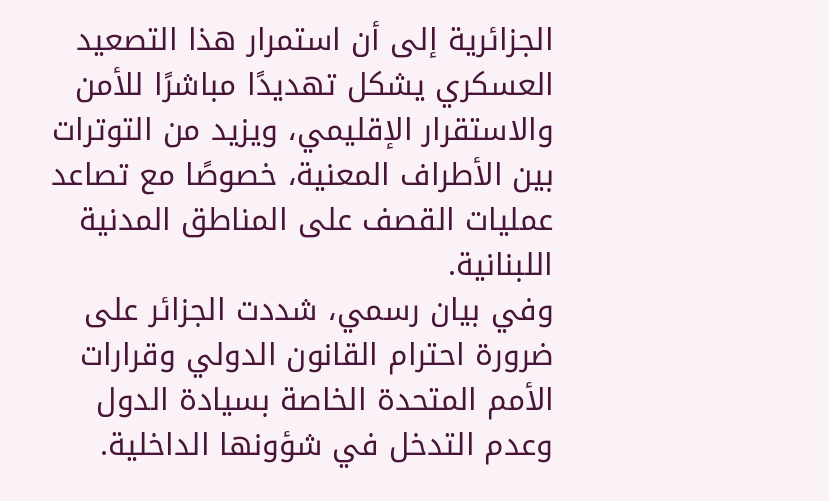الجزائرية إلى أن استمرار هذا التصعيد العسكري يشكل تهديدًا مباشرًا للأمن والاستقرار الإقليمي، ويزيد من التوترات بين الأطراف المعنية، خصوصًا مع تصاعد عمليات القصف على المناطق المدنية اللبنانية.
وفي بيان رسمي، شددت الجزائر على ضرورة احترام القانون الدولي وقرارات الأمم المتحدة الخاصة بسيادة الدول وعدم التدخل في شؤونها الداخلية.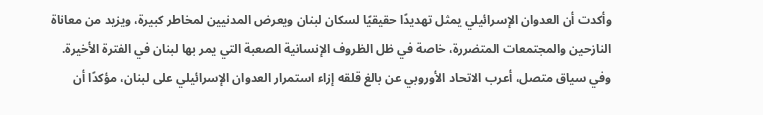وأكدت أن العدوان الإسرائيلي يمثل تهديدًا حقيقيًا لسكان لبنان ويعرض المدنيين لمخاطر كبيرة، ويزيد من معاناة النازحين والمجتمعات المتضررة، خاصة في ظل الظروف الإنسانية الصعبة التي يمر بها لبنان في الفترة الأخيرة.
وفي سياق متصل، أعرب الاتحاد الأوروبي عن بالغ قلقه إزاء استمرار العدوان الإسرائيلي على لبنان، مؤكدًا أن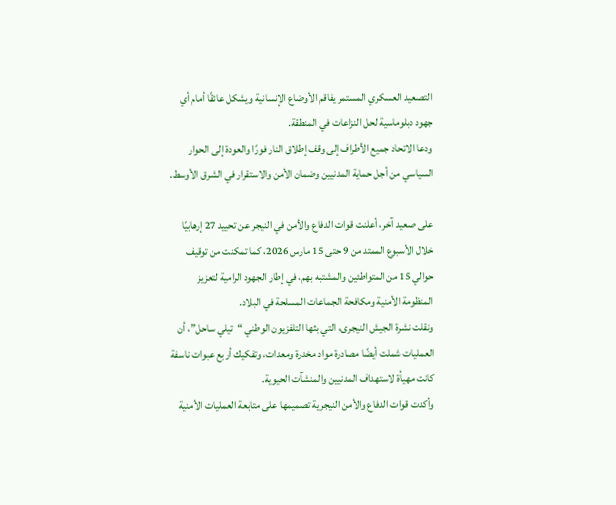التصعيد العسكري المستمر يفاقم الأوضاع الإنسانية ويشكل عائقًا أمام أي جهود دبلوماسية لحل النزاعات في المنطقة.
ودعا الاتحاد جميع الأطراف إلى وقف إطلاق النار فورًا والعودة إلى الحوار السياسي من أجل حماية المدنيين وضمان الأمن والاستقرار في الشرق الأوسط.

على صعيد آخر، أعلنت قوات الدفاع والأمن في النيجر عن تحييد 27 إرهابيًا خلال الأسبوع الممتد من 9 حتى 15 مارس 2026، كما تمكنت من توقيف حوالي 15 من المتواطئين والمشتبه بهم، في إطار الجهود الرامية لتعزيز المنظومة الأمنية ومكافحة الجماعات المسلحة في البلاد.
ونقلت نشرة الجيش النيجرى، التي بثها التلفزيون الوطني “تيلي ساحل”، أن العمليات شملت أيضًا مصادرة مواد مخدرة ومعدات، وتفكيك أربع عبوات ناسفة كانت مهيأة لاستهداف المدنيين والمنشآت الحيوية.
وأكدت قوات الدفاع والأمن النيجرية تصميمها على متابعة العمليات الأمنية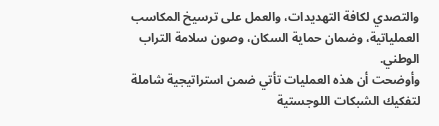والتصدي لكافة التهديدات، والعمل على ترسيخ المكاسب العملياتية، وضمان حماية السكان، وصون سلامة التراب الوطني.
وأوضحت أن هذه العمليات تأتي ضمن استراتيجية شاملة لتفكيك الشبكات اللوجستية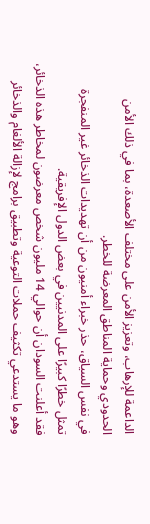الداعمة للإرهاب، وتعزيز الأمن على مختلف الأصعدة، بما في ذلك الأمن الحدودي وحماية المناطق المعرضة للخطر.
في نفس السياق، حذر خبراء أمنيون من أن تهديدات الذخائر غير المنفجرة تمثل خطرًا كبيرًا على المدنيين في بعض الدول الإفريقية.
فقد أعلنت السودان أن حوالي 14 مليون شخص معرضون لمخاطر هذه الذخائر، وهو ما يستدعي تكثيف حملات التوعية وتطبيق برامج لإزالة الألغام والذخائر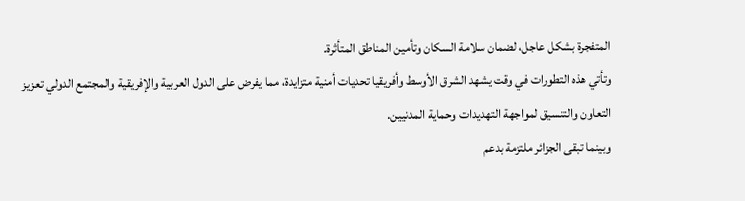المتفجرة بشكل عاجل، لضمان سلامة السكان وتأمين المناطق المتأثرة.
وتأتي هذه التطورات في وقت يشهد الشرق الأوسط وأفريقيا تحديات أمنية متزايدة، مما يفرض على الدول العربية والإفريقية والمجتمع الدولي تعزيز التعاون والتنسيق لمواجهة التهديدات وحماية المدنيين.
وبينما تبقى الجزائر ملتزمة بدعم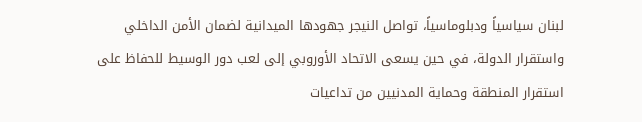لبنان سياسياً ودبلوماسياً، تواصل النيجر جهودها الميدانية لضمان الأمن الداخلي واستقرار الدولة، في حين يسعى الاتحاد الأوروبي إلى لعب دور الوسيط للحفاظ على استقرار المنطقة وحماية المدنيين من تداعيات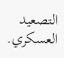التصعيد العسكري.